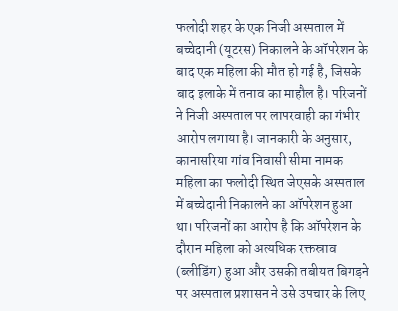फलोदी शहर के एक निजी अस्पताल में बच्चेदानी (यूटरस) निकालने के ऑपरेशन के बाद एक महिला की मौत हो गई है, जिसके बाद इलाके में तनाव का माहौल है। परिजनों ने निजी अस्पताल पर लापरवाही का गंभीर आरोप लगाया है। जानकारी के अनुसार, कानासरिया गांव निवासी सीमा नामक महिला का फलोदी स्थित जेएसके अस्पताल में बच्चेदानी निकालने का ऑपरेशन हुआ था। परिजनों का आरोप है कि ऑपरेशन के दौरान महिला को अत्यधिक रक्तस्राव (ब्लीडिंग) हुआ और उसकी तबीयत बिगड़ने पर अस्पताल प्रशासन ने उसे उपचार के लिए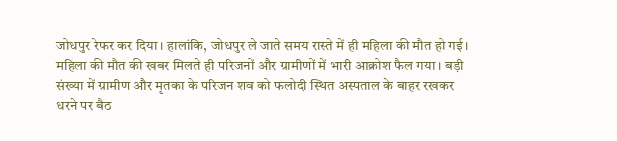जोधपुर रेफर कर दिया। हालांकि, जोधपुर ले जाते समय रास्ते में ही महिला की मौत हो गई। महिला की मौत की खबर मिलते ही परिजनों और ग्रामीणों में भारी आक्रोश फैल गया। बड़ी संख्या में ग्रामीण और मृतका के परिजन शव को फलोदी स्थित अस्पताल के बाहर रखकर धरने पर बैठ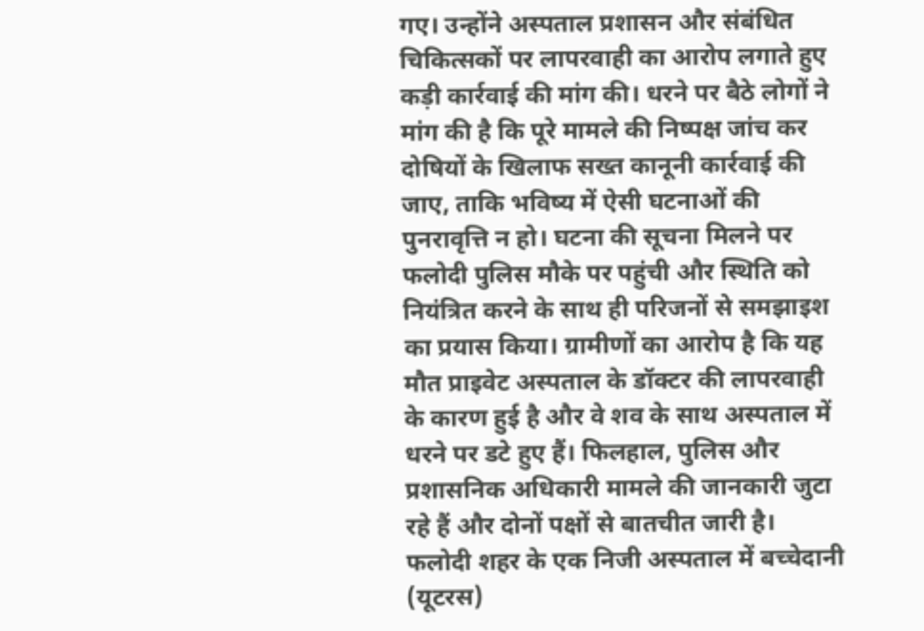गए। उन्होंने अस्पताल प्रशासन और संबंधित चिकित्सकों पर लापरवाही का आरोप लगाते हुए कड़ी कार्रवाई की मांग की। धरने पर बैठे लोगों ने मांग की है कि पूरे मामले की निष्पक्ष जांच कर दोषियों के खिलाफ सख्त कानूनी कार्रवाई की जाए, ताकि भविष्य में ऐसी घटनाओं की पुनरावृत्ति न हो। घटना की सूचना मिलने पर फलोदी पुलिस मौके पर पहुंची और स्थिति को नियंत्रित करने के साथ ही परिजनों से समझाइश का प्रयास किया। ग्रामीणों का आरोप है कि यह मौत प्राइवेट अस्पताल के डॉक्टर की लापरवाही के कारण हुई है और वे शव के साथ अस्पताल में धरने पर डटे हुए हैं। फिलहाल, पुलिस और प्रशासनिक अधिकारी मामले की जानकारी जुटा रहे हैं और दोनों पक्षों से बातचीत जारी है।
फलोदी शहर के एक निजी अस्पताल में बच्चेदानी (यूटरस)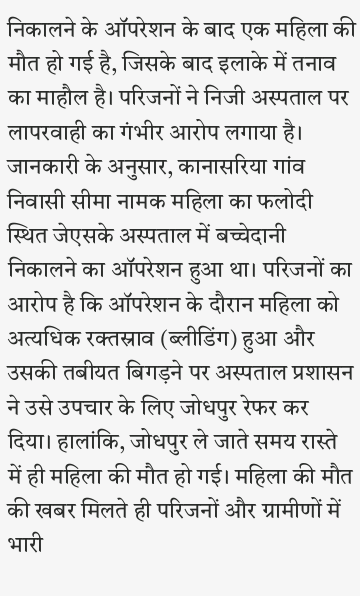निकालने के ऑपरेशन के बाद एक महिला की मौत हो गई है, जिसके बाद इलाके में तनाव का माहौल है। परिजनों ने निजी अस्पताल पर लापरवाही का गंभीर आरोप लगाया है। जानकारी के अनुसार, कानासरिया गांव निवासी सीमा नामक महिला का फलोदी स्थित जेएसके अस्पताल में बच्चेदानी निकालने का ऑपरेशन हुआ था। परिजनों का आरोप है कि ऑपरेशन के दौरान महिला को अत्यधिक रक्तस्राव (ब्लीडिंग) हुआ और उसकी तबीयत बिगड़ने पर अस्पताल प्रशासन ने उसे उपचार के लिए जोधपुर रेफर कर दिया। हालांकि, जोधपुर ले जाते समय रास्ते में ही महिला की मौत हो गई। महिला की मौत की खबर मिलते ही परिजनों और ग्रामीणों में भारी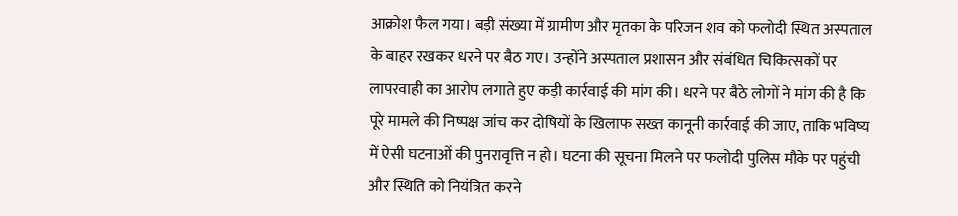आक्रोश फैल गया। बड़ी संख्या में ग्रामीण और मृतका के परिजन शव को फलोदी स्थित अस्पताल के बाहर रखकर धरने पर बैठ गए। उन्होंने अस्पताल प्रशासन और संबंधित चिकित्सकों पर लापरवाही का आरोप लगाते हुए कड़ी कार्रवाई की मांग की। धरने पर बैठे लोगों ने मांग की है कि पूरे मामले की निष्पक्ष जांच कर दोषियों के खिलाफ सख्त कानूनी कार्रवाई की जाए, ताकि भविष्य में ऐसी घटनाओं की पुनरावृत्ति न हो। घटना की सूचना मिलने पर फलोदी पुलिस मौके पर पहुंची और स्थिति को नियंत्रित करने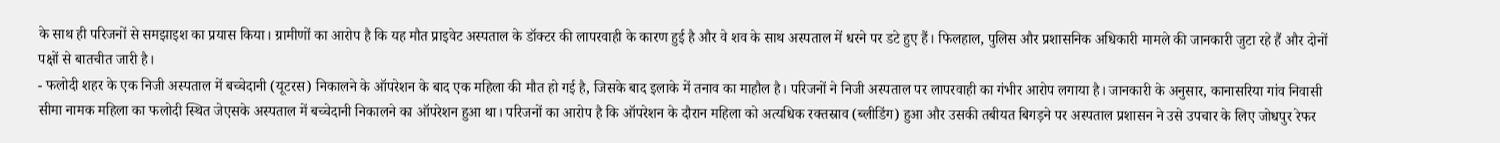के साथ ही परिजनों से समझाइश का प्रयास किया। ग्रामीणों का आरोप है कि यह मौत प्राइवेट अस्पताल के डॉक्टर की लापरवाही के कारण हुई है और वे शव के साथ अस्पताल में धरने पर डटे हुए हैं। फिलहाल, पुलिस और प्रशासनिक अधिकारी मामले की जानकारी जुटा रहे हैं और दोनों पक्षों से बातचीत जारी है।
- फलोदी शहर के एक निजी अस्पताल में बच्चेदानी (यूटरस) निकालने के ऑपरेशन के बाद एक महिला की मौत हो गई है, जिसके बाद इलाके में तनाव का माहौल है। परिजनों ने निजी अस्पताल पर लापरवाही का गंभीर आरोप लगाया है। जानकारी के अनुसार, कानासरिया गांव निवासी सीमा नामक महिला का फलोदी स्थित जेएसके अस्पताल में बच्चेदानी निकालने का ऑपरेशन हुआ था। परिजनों का आरोप है कि ऑपरेशन के दौरान महिला को अत्यधिक रक्तस्राव (ब्लीडिंग) हुआ और उसकी तबीयत बिगड़ने पर अस्पताल प्रशासन ने उसे उपचार के लिए जोधपुर रेफर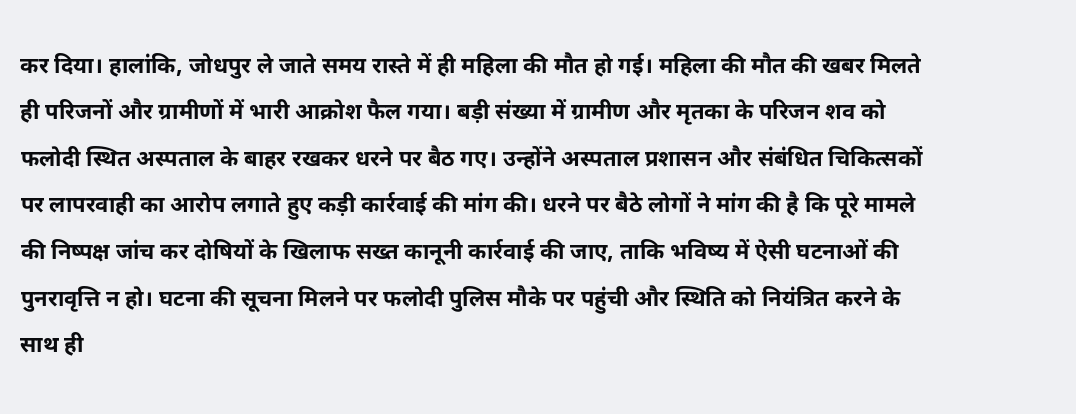कर दिया। हालांकि, जोधपुर ले जाते समय रास्ते में ही महिला की मौत हो गई। महिला की मौत की खबर मिलते ही परिजनों और ग्रामीणों में भारी आक्रोश फैल गया। बड़ी संख्या में ग्रामीण और मृतका के परिजन शव को फलोदी स्थित अस्पताल के बाहर रखकर धरने पर बैठ गए। उन्होंने अस्पताल प्रशासन और संबंधित चिकित्सकों पर लापरवाही का आरोप लगाते हुए कड़ी कार्रवाई की मांग की। धरने पर बैठे लोगों ने मांग की है कि पूरे मामले की निष्पक्ष जांच कर दोषियों के खिलाफ सख्त कानूनी कार्रवाई की जाए, ताकि भविष्य में ऐसी घटनाओं की पुनरावृत्ति न हो। घटना की सूचना मिलने पर फलोदी पुलिस मौके पर पहुंची और स्थिति को नियंत्रित करने के साथ ही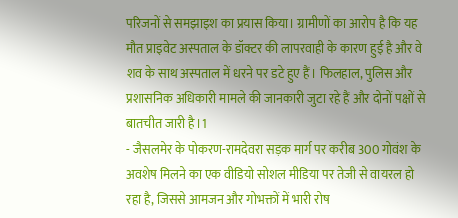परिजनों से समझाइश का प्रयास किया। ग्रामीणों का आरोप है कि यह मौत प्राइवेट अस्पताल के डॉक्टर की लापरवाही के कारण हुई है और वे शव के साथ अस्पताल में धरने पर डटे हुए हैं। फिलहाल, पुलिस और प्रशासनिक अधिकारी मामले की जानकारी जुटा रहे हैं और दोनों पक्षों से बातचीत जारी है।1
- जैसलमेर के पोकरण-रामदेवरा सड़क मार्ग पर करीब 300 गोवंश के अवशेष मिलने का एक वीडियो सोशल मीडिया पर तेजी से वायरल हो रहा है, जिससे आमजन और गोभक्तों में भारी रोष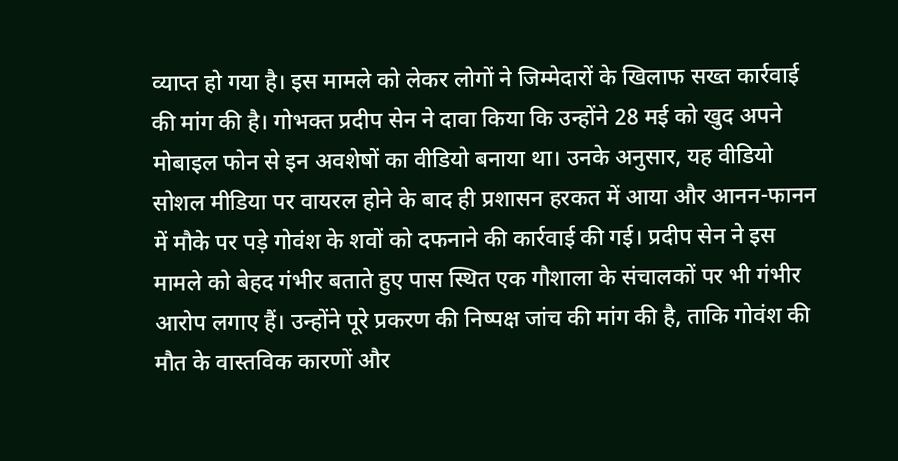व्याप्त हो गया है। इस मामले को लेकर लोगों ने जिम्मेदारों के खिलाफ सख्त कार्रवाई की मांग की है। गोभक्त प्रदीप सेन ने दावा किया कि उन्होंने 28 मई को खुद अपने मोबाइल फोन से इन अवशेषों का वीडियो बनाया था। उनके अनुसार, यह वीडियो सोशल मीडिया पर वायरल होने के बाद ही प्रशासन हरकत में आया और आनन-फानन में मौके पर पड़े गोवंश के शवों को दफनाने की कार्रवाई की गई। प्रदीप सेन ने इस मामले को बेहद गंभीर बताते हुए पास स्थित एक गौशाला के संचालकों पर भी गंभीर आरोप लगाए हैं। उन्होंने पूरे प्रकरण की निष्पक्ष जांच की मांग की है, ताकि गोवंश की मौत के वास्तविक कारणों और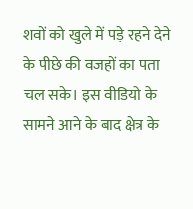शवों को खुले में पड़े रहने देने के पीछे की वजहों का पता चल सके। इस वीडियो के सामने आने के बाद क्षेत्र के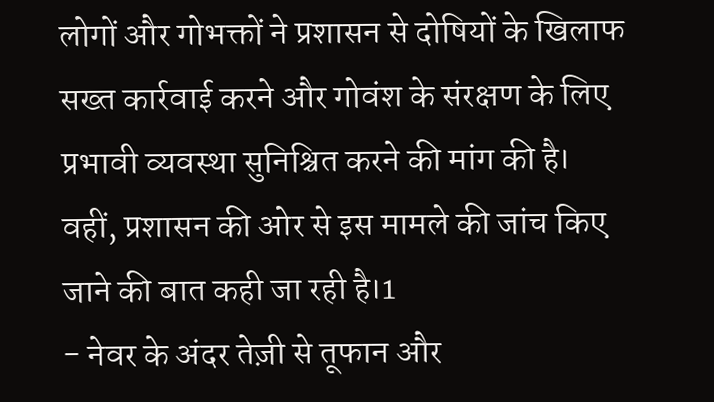लोगों और गोभक्तों ने प्रशासन से दोषियों के खिलाफ सख्त कार्रवाई करने और गोवंश के संरक्षण के लिए प्रभावी व्यवस्था सुनिश्चित करने की मांग की है। वहीं, प्रशासन की ओर से इस मामले की जांच किए जाने की बात कही जा रही है।1
- नेवर के अंदर तेज़ी से तूफान और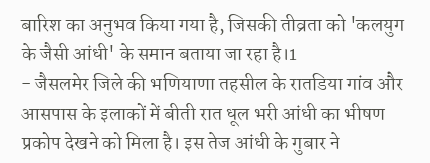बारिश का अनुभव किया गया है, जिसकी तीव्रता को 'कलयुग के जैसी आंधी' के समान बताया जा रहा है।1
- जैसलमेर जिले की भणियाणा तहसील के रातडिया गांव और आसपास के इलाकों में बीती रात धूल भरी आंधी का भीषण प्रकोप देखने को मिला है। इस तेज आंधी के गुबार ने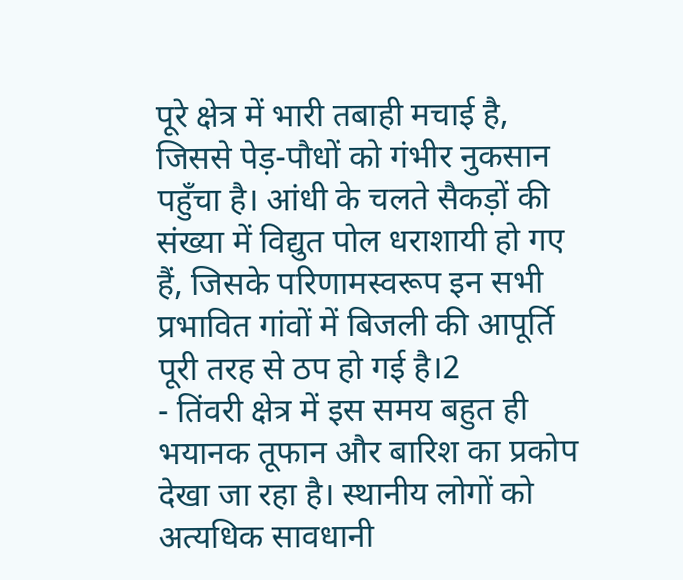पूरे क्षेत्र में भारी तबाही मचाई है, जिससे पेड़-पौधों को गंभीर नुकसान पहुँचा है। आंधी के चलते सैकड़ों की संख्या में विद्युत पोल धराशायी हो गए हैं, जिसके परिणामस्वरूप इन सभी प्रभावित गांवों में बिजली की आपूर्ति पूरी तरह से ठप हो गई है।2
- तिंवरी क्षेत्र में इस समय बहुत ही भयानक तूफान और बारिश का प्रकोप देखा जा रहा है। स्थानीय लोगों को अत्यधिक सावधानी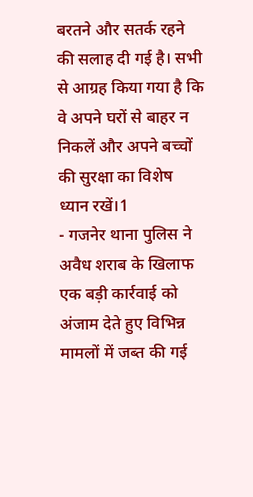बरतने और सतर्क रहने की सलाह दी गई है। सभी से आग्रह किया गया है कि वे अपने घरों से बाहर न निकलें और अपने बच्चों की सुरक्षा का विशेष ध्यान रखें।1
- गजनेर थाना पुलिस ने अवैध शराब के खिलाफ एक बड़ी कार्रवाई को अंजाम देते हुए विभिन्न मामलों में जब्त की गई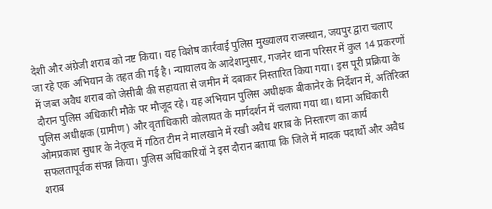देशी और अंग्रेजी शराब को नष्ट किया। यह विशेष कार्रवाई पुलिस मुख्यालय राजस्थान, जयपुर द्वारा चलाए जा रहे एक अभियान के तहत की गई है। न्यायालय के आदेशानुसार, गजनेर थाना परिसर में कुल 14 प्रकरणों में जब्त अवैध शराब को जेसीबी की सहायता से जमीन में दबाकर निस्तारित किया गया। इस पूरी प्रक्रिया के दौरान पुलिस अधिकारी मौके पर मौजूद रहे। यह अभियान पुलिस अधीक्षक बीकानेर के निर्देशन में, अतिरिक्त पुलिस अधीक्षक (ग्रामीण) और वृताधिकारी कोलायत के मार्गदर्शन में चलाया गया था। थाना अधिकारी ओमप्रकाश सुधार के नेतृत्व में गठित टीम ने मालखाने में रखी अवैध शराब के निस्तारण का कार्य सफलतापूर्वक संपन्न किया। पुलिस अधिकारियों ने इस दौरान बताया कि जिले में मादक पदार्थों और अवैध शराब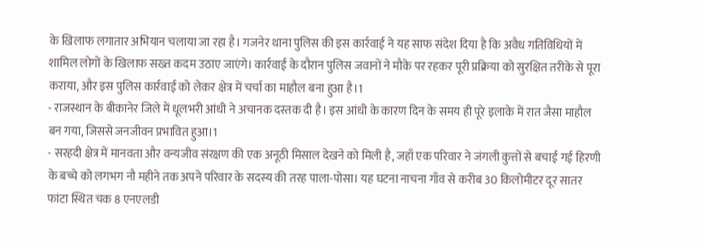के खिलाफ लगातार अभियान चलाया जा रहा है। गजनेर थाना पुलिस की इस कार्रवाई ने यह साफ संदेश दिया है कि अवैध गतिविधियों में शामिल लोगों के खिलाफ सख्त कदम उठाए जाएंगे। कार्रवाई के दौरान पुलिस जवानों ने मौके पर रहकर पूरी प्रक्रिया को सुरक्षित तरीके से पूरा कराया, और इस पुलिस कार्रवाई को लेकर क्षेत्र में चर्चा का माहौल बना हुआ है।1
- राजस्थान के बीकानेर जिले में धूलभरी आंधी ने अचानक दस्तक दी है। इस आंधी के कारण दिन के समय ही पूरे इलाके में रात जैसा माहौल बन गया, जिससे जनजीवन प्रभावित हुआ।1
- सरहदी क्षेत्र में मानवता और वन्यजीव संरक्षण की एक अनूठी मिसाल देखने को मिली है, जहाँ एक परिवार ने जंगली कुत्तों से बचाई गई हिरणी के बच्चे को लगभग नौ महीने तक अपने परिवार के सदस्य की तरह पाला-पोसा। यह घटना नाचना गाँव से करीब 30 किलोमीटर दूर सातर फांटा स्थित चक 8 एनएलडी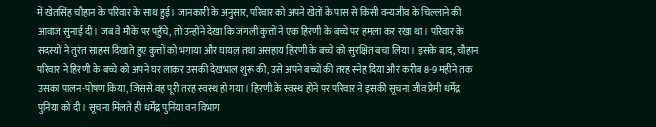में खेतसिंह चौहान के परिवार के साथ हुई। जानकारी के अनुसार, परिवार को अपने खेतों के पास से किसी वन्यजीव के चिल्लाने की आवाज सुनाई दी। जब वे मौके पर पहुँचे, तो उन्होंने देखा कि जंगली कुत्तों ने एक हिरणी के बच्चे पर हमला कर रखा था। परिवार के सदस्यों ने तुरंत साहस दिखाते हुए कुत्तों को भगाया और घायल तथा असहाय हिरणी के बच्चे को सुरक्षित बचा लिया। इसके बाद, चौहान परिवार ने हिरणी के बच्चे को अपने घर लाकर उसकी देखभाल शुरू की, उसे अपने बच्चों की तरह स्नेह दिया और करीब 8-9 महीने तक उसका पालन-पोषण किया, जिससे वह पूरी तरह स्वस्थ हो गया। हिरणी के स्वस्थ होने पर परिवार ने इसकी सूचना जीव प्रेमी धर्मेंद्र पुनिया को दी। सूचना मिलते ही धर्मेंद्र पुनिया वन विभाग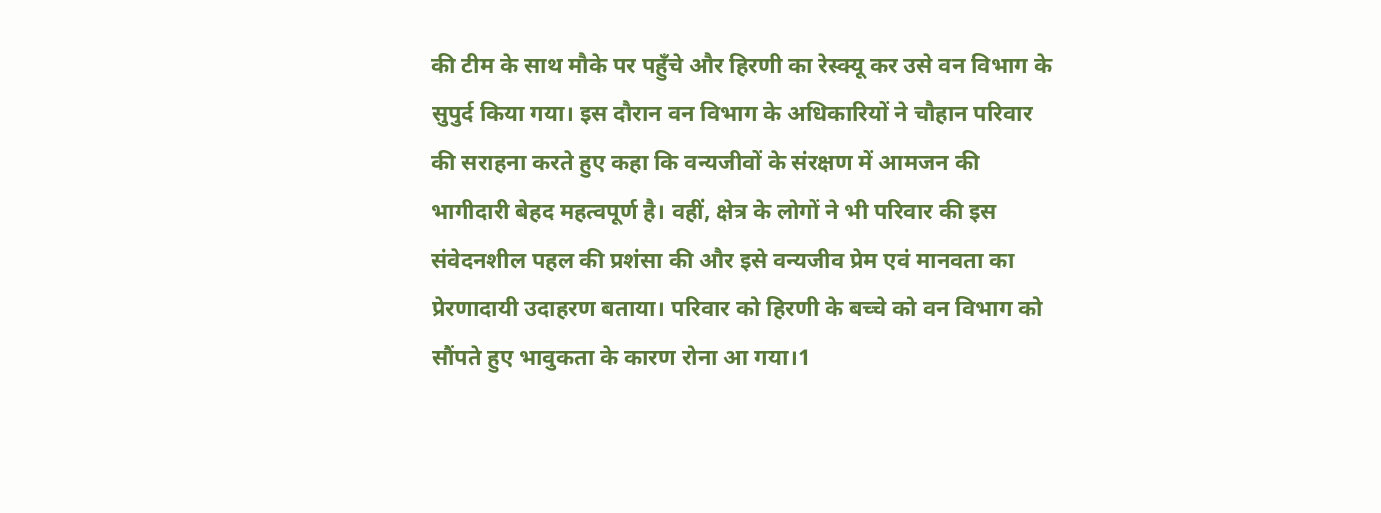की टीम के साथ मौके पर पहुँचे और हिरणी का रेस्क्यू कर उसे वन विभाग के सुपुर्द किया गया। इस दौरान वन विभाग के अधिकारियों ने चौहान परिवार की सराहना करते हुए कहा कि वन्यजीवों के संरक्षण में आमजन की भागीदारी बेहद महत्वपूर्ण है। वहीं, क्षेत्र के लोगों ने भी परिवार की इस संवेदनशील पहल की प्रशंसा की और इसे वन्यजीव प्रेम एवं मानवता का प्रेरणादायी उदाहरण बताया। परिवार को हिरणी के बच्चे को वन विभाग को सौंपते हुए भावुकता के कारण रोना आ गया।1